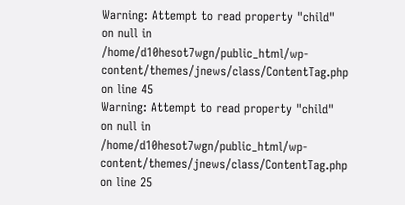Warning: Attempt to read property "child" on null in /home/d10hesot7wgn/public_html/wp-content/themes/jnews/class/ContentTag.php on line 45
Warning: Attempt to read property "child" on null in /home/d10hesot7wgn/public_html/wp-content/themes/jnews/class/ContentTag.php on line 25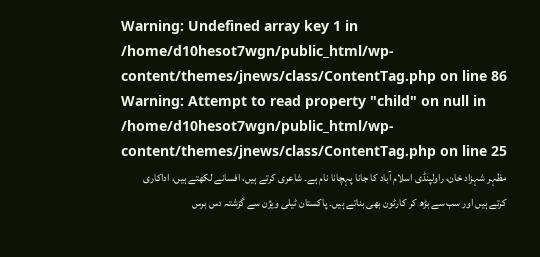Warning: Undefined array key 1 in /home/d10hesot7wgn/public_html/wp-content/themes/jnews/class/ContentTag.php on line 86
Warning: Attempt to read property "child" on null in /home/d10hesot7wgn/public_html/wp-content/themes/jnews/class/ContentTag.php on line 25
مظہر شہزاد خان، راولپنڈی اسلام آباد کا جانا پہچانا نام ہے۔ شاعری کرتے ہیں، افسانے لکھتے ہیں، اداکاری کرتے ہیں اور سب سے بڑھ کر کارٹون بھی بناتے ہیں۔ پاکستان ٹیلی ویژن سے گزشتہ دس برس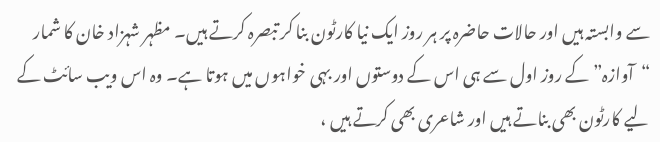سے وابستہ ہیں اور حالات حاضرہ پر ہر روز ایک نیا کارٹون بنا کر تبصرہ کرتے ہیں۔ مظہر شہزاد خان کا شمار “آوازہ” کے روز اول سے ہی اس کے دوستوں اور بہی خواہوں میں ہوتا ہے۔ وہ اس ویب سائٹ کے لیے کارٹون بھی بناتے ہیں اور شاعری بھی کرتے ہیں ،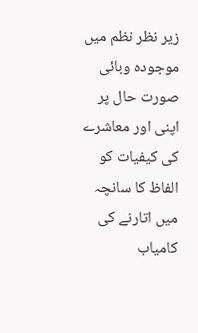زیر نظر نظم میں موجودہ وبائی صورت حال پر اپنی اور معاشرے کی کیفیات کو الفاظ کا سانچہ میں اتارنے کی کامیاب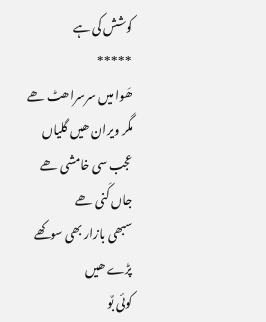کوشش کی ہے
*****
ھَوا میں سرسراھٹ ھے
مگر ویران ھیں گلیاں
عجب سی خامشی ھے
جاں کَنی ھے
سبھی بازار بھی سوکھے پڑے ھیں
کوئی بٌو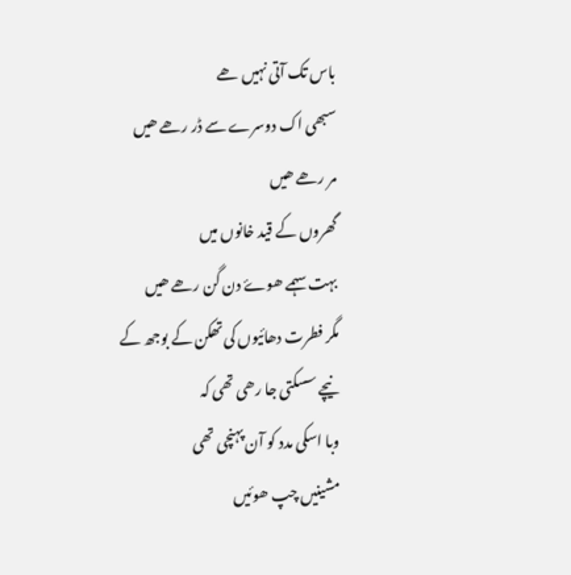باس تک آتی نہیں ھے
سبھی اک دوسرے سے ڈر رھے ھیں
مر رھے ھیں
گھروں کے قید خانوں میں
بہت سہمے ھوۓ دن گن رھے ھیں
مگر فطرت دھائیوں کی تھکن کے بوجھ کے نیچے سسکتی جا رھی تھی کہ
وبا اسکی مدد کو آن پہنچی تھی
مشینیں چپ ھوئیں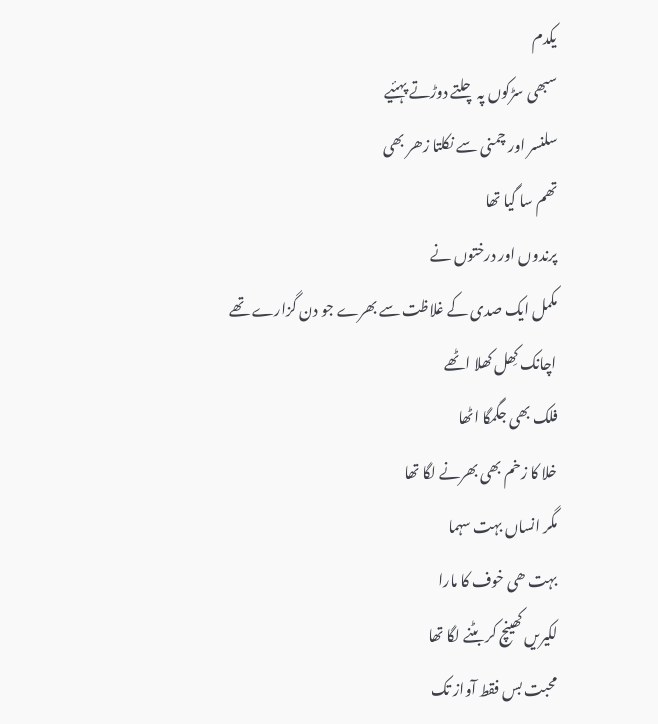یکدم
سبھی سڑکوں پہ چلتے دوڑتے پہئیے
سلنسر اور چمنی سے نکلتا زھر بھی
تھم سا گیا تھا
پرندوں اور درختوں نے
مکمل ایک صدی کے غلاظت سے بھرے جو دن گزارے تھے
اچانک کِھل کھلا اٹھے
فلک بھی جگمگا اٹھا
خلا کا زخم بھی بھرنے لگا تھا
مگر انساں بہت سہما
بہت ھی خوف کا مارا
لکیریں کھینچ کر بٹنے لگا تھا
محبت بس فقط آواز تک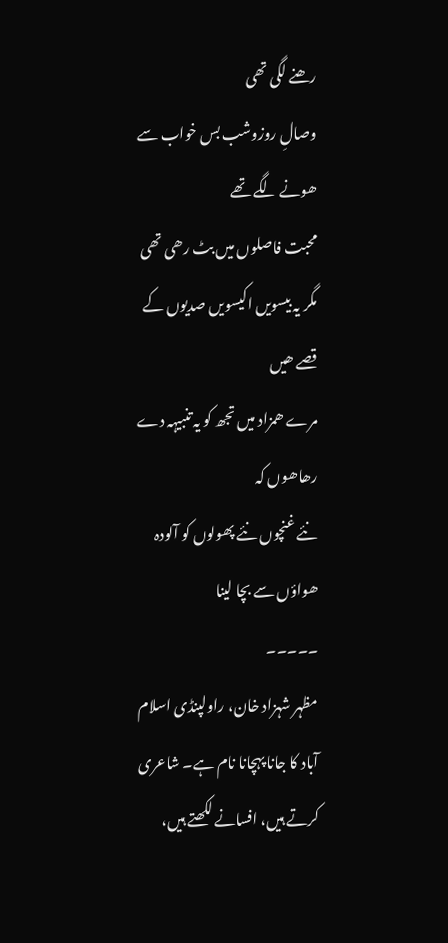رھنے لگی تھی
وصالِ روزوشب بس خواب سے ھونے لگے تھے
محبت فاصلوں میں بٹ رھی تھی
مگر یہ بیسویں اکیسویں صدیوں کے قصے ھیں
مرے ھمزاد میں تجھ کو یہ تنبیہہ دے رھاھوں کہ
نئے غنچوں نئے پھولوں کو آلودہ ھواؤں سے بچا لینا
۔۔۔۔۔
مظہر شہزاد خان، راولپنڈی اسلام آباد کا جانا پہچانا نام ہے۔ شاعری کرتے ہیں، افسانے لکھتے ہیں،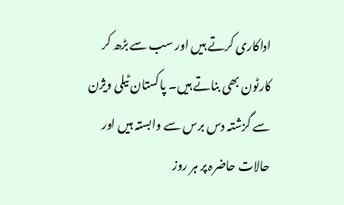اداکاری کرتے ہیں اور سب سے بڑھ کر کارٹون بھی بناتے ہیں۔ پاکستان ٹیلی ویژن سے گزشتہ دس برس سے وابستہ ہیں اور حالات حاضرہ پر ہر روز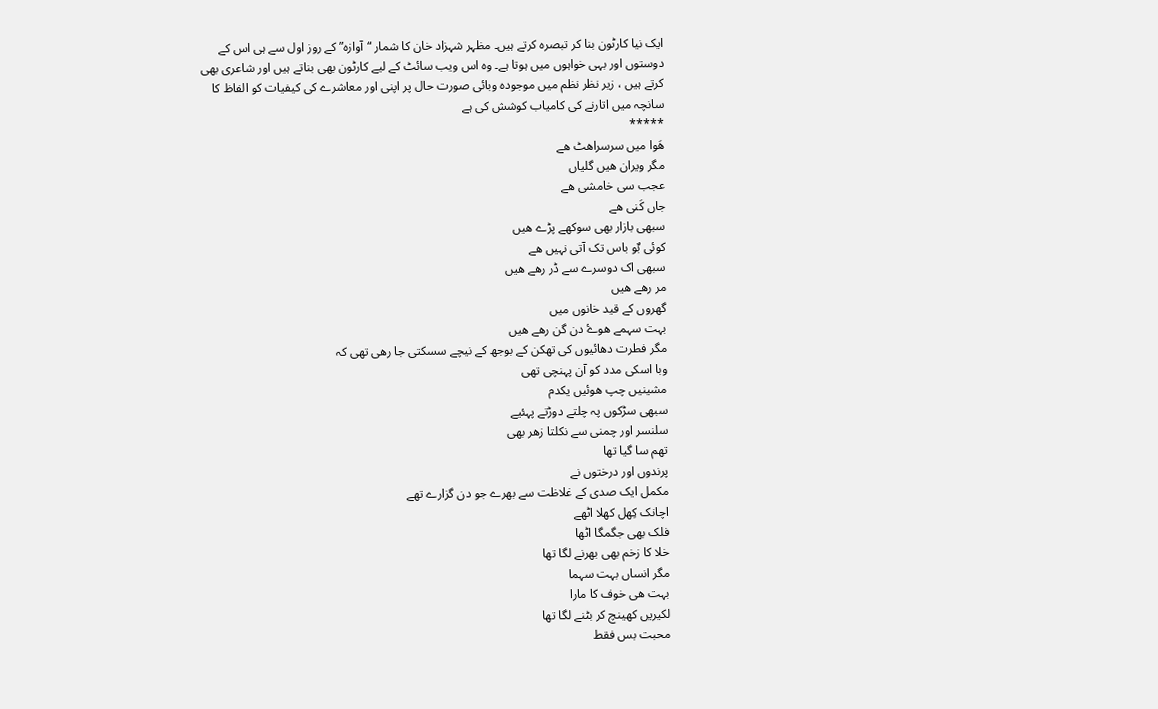ایک نیا کارٹون بنا کر تبصرہ کرتے ہیں۔ مظہر شہزاد خان کا شمار “آوازہ” کے روز اول سے ہی اس کے دوستوں اور بہی خواہوں میں ہوتا ہے۔ وہ اس ویب سائٹ کے لیے کارٹون بھی بناتے ہیں اور شاعری بھی کرتے ہیں ، زیر نظر نظم میں موجودہ وبائی صورت حال پر اپنی اور معاشرے کی کیفیات کو الفاظ کا سانچہ میں اتارنے کی کامیاب کوشش کی ہے
*****
ھَوا میں سرسراھٹ ھے
مگر ویران ھیں گلیاں
عجب سی خامشی ھے
جاں کَنی ھے
سبھی بازار بھی سوکھے پڑے ھیں
کوئی بٌو باس تک آتی نہیں ھے
سبھی اک دوسرے سے ڈر رھے ھیں
مر رھے ھیں
گھروں کے قید خانوں میں
بہت سہمے ھوۓ دن گن رھے ھیں
مگر فطرت دھائیوں کی تھکن کے بوجھ کے نیچے سسکتی جا رھی تھی کہ
وبا اسکی مدد کو آن پہنچی تھی
مشینیں چپ ھوئیں یکدم
سبھی سڑکوں پہ چلتے دوڑتے پہئیے
سلنسر اور چمنی سے نکلتا زھر بھی
تھم سا گیا تھا
پرندوں اور درختوں نے
مکمل ایک صدی کے غلاظت سے بھرے جو دن گزارے تھے
اچانک کِھل کھلا اٹھے
فلک بھی جگمگا اٹھا
خلا کا زخم بھی بھرنے لگا تھا
مگر انساں بہت سہما
بہت ھی خوف کا مارا
لکیریں کھینچ کر بٹنے لگا تھا
محبت بس فقط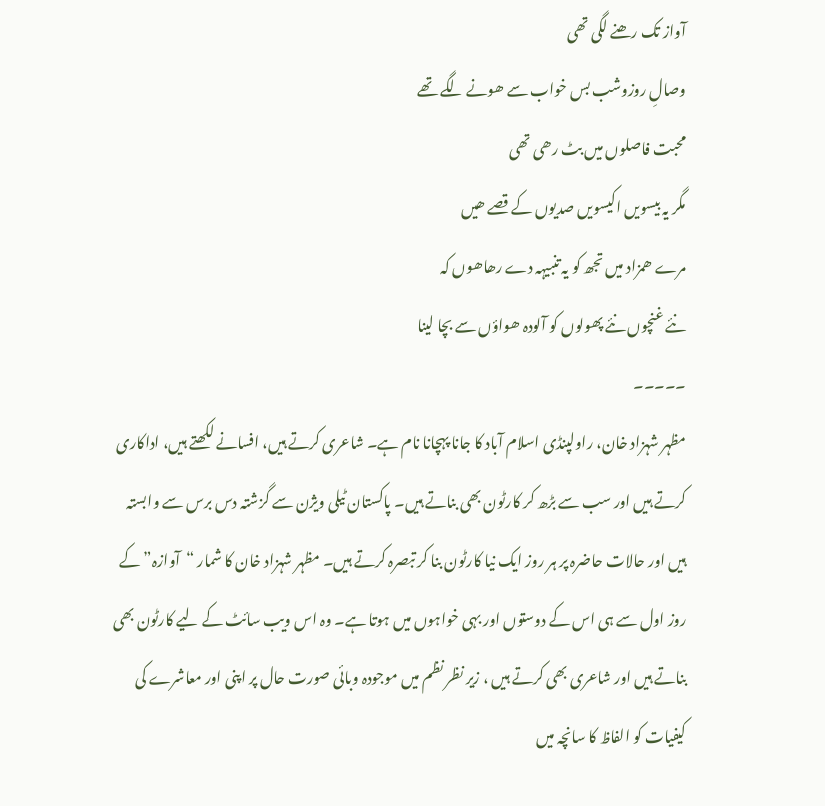آواز تک رھنے لگی تھی
وصالِ روزوشب بس خواب سے ھونے لگے تھے
محبت فاصلوں میں بٹ رھی تھی
مگر یہ بیسویں اکیسویں صدیوں کے قصے ھیں
مرے ھمزاد میں تجھ کو یہ تنبیہہ دے رھاھوں کہ
نئے غنچوں نئے پھولوں کو آلودہ ھواؤں سے بچا لینا
۔۔۔۔۔
مظہر شہزاد خان، راولپنڈی اسلام آباد کا جانا پہچانا نام ہے۔ شاعری کرتے ہیں، افسانے لکھتے ہیں، اداکاری کرتے ہیں اور سب سے بڑھ کر کارٹون بھی بناتے ہیں۔ پاکستان ٹیلی ویژن سے گزشتہ دس برس سے وابستہ ہیں اور حالات حاضرہ پر ہر روز ایک نیا کارٹون بنا کر تبصرہ کرتے ہیں۔ مظہر شہزاد خان کا شمار “آوازہ” کے روز اول سے ہی اس کے دوستوں اور بہی خواہوں میں ہوتا ہے۔ وہ اس ویب سائٹ کے لیے کارٹون بھی بناتے ہیں اور شاعری بھی کرتے ہیں ، زیر نظر نظم میں موجودہ وبائی صورت حال پر اپنی اور معاشرے کی کیفیات کو الفاظ کا سانچہ میں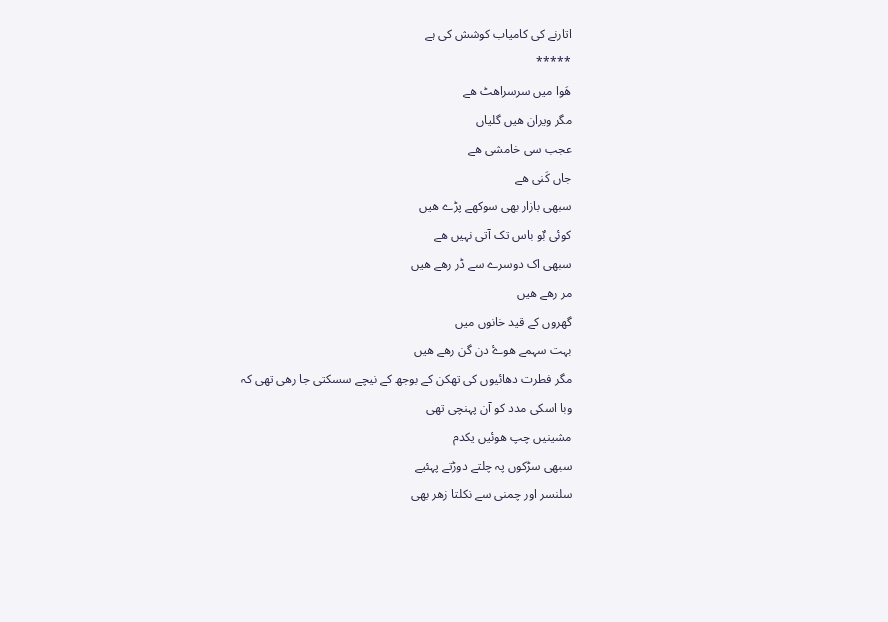اتارنے کی کامیاب کوشش کی ہے
*****
ھَوا میں سرسراھٹ ھے
مگر ویران ھیں گلیاں
عجب سی خامشی ھے
جاں کَنی ھے
سبھی بازار بھی سوکھے پڑے ھیں
کوئی بٌو باس تک آتی نہیں ھے
سبھی اک دوسرے سے ڈر رھے ھیں
مر رھے ھیں
گھروں کے قید خانوں میں
بہت سہمے ھوۓ دن گن رھے ھیں
مگر فطرت دھائیوں کی تھکن کے بوجھ کے نیچے سسکتی جا رھی تھی کہ
وبا اسکی مدد کو آن پہنچی تھی
مشینیں چپ ھوئیں یکدم
سبھی سڑکوں پہ چلتے دوڑتے پہئیے
سلنسر اور چمنی سے نکلتا زھر بھی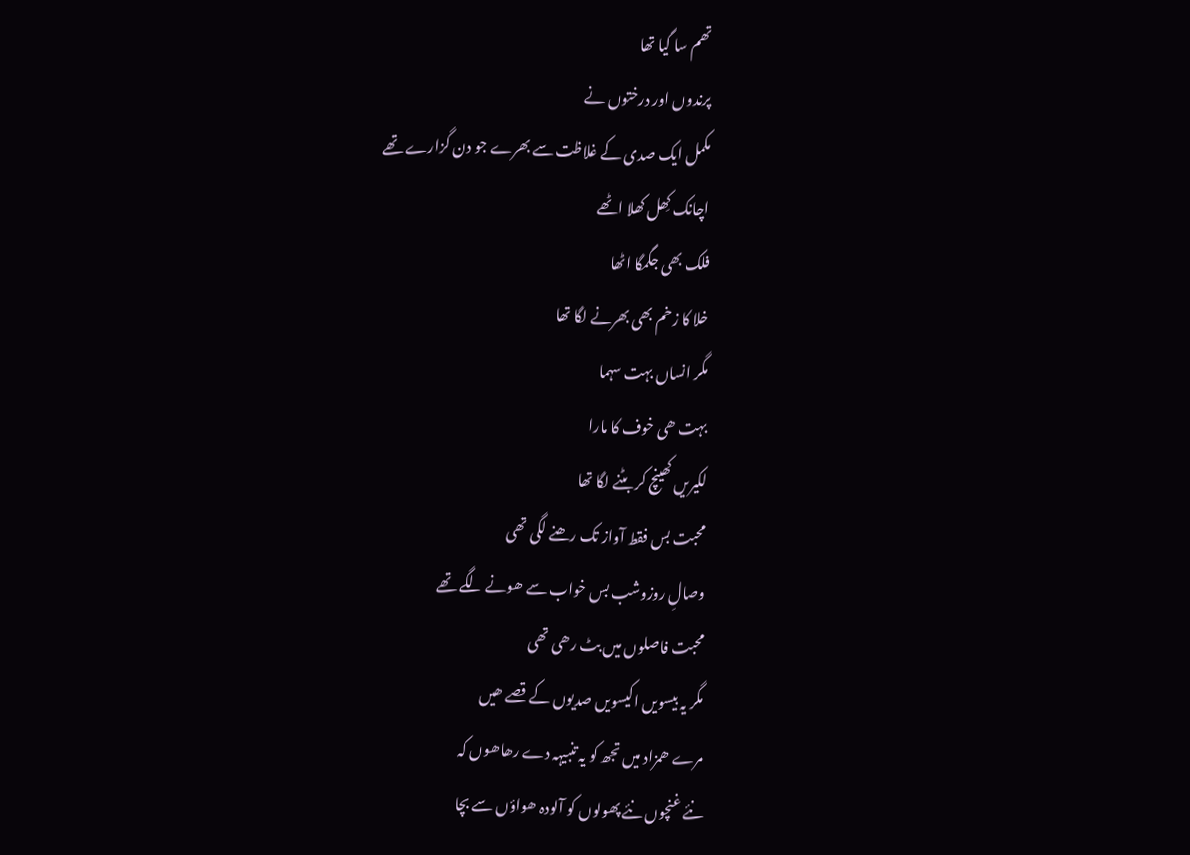تھم سا گیا تھا
پرندوں اور درختوں نے
مکمل ایک صدی کے غلاظت سے بھرے جو دن گزارے تھے
اچانک کِھل کھلا اٹھے
فلک بھی جگمگا اٹھا
خلا کا زخم بھی بھرنے لگا تھا
مگر انساں بہت سہما
بہت ھی خوف کا مارا
لکیریں کھینچ کر بٹنے لگا تھا
محبت بس فقط آواز تک رھنے لگی تھی
وصالِ روزوشب بس خواب سے ھونے لگے تھے
محبت فاصلوں میں بٹ رھی تھی
مگر یہ بیسویں اکیسویں صدیوں کے قصے ھیں
مرے ھمزاد میں تجھ کو یہ تنبیہہ دے رھاھوں کہ
نئے غنچوں نئے پھولوں کو آلودہ ھواؤں سے بچا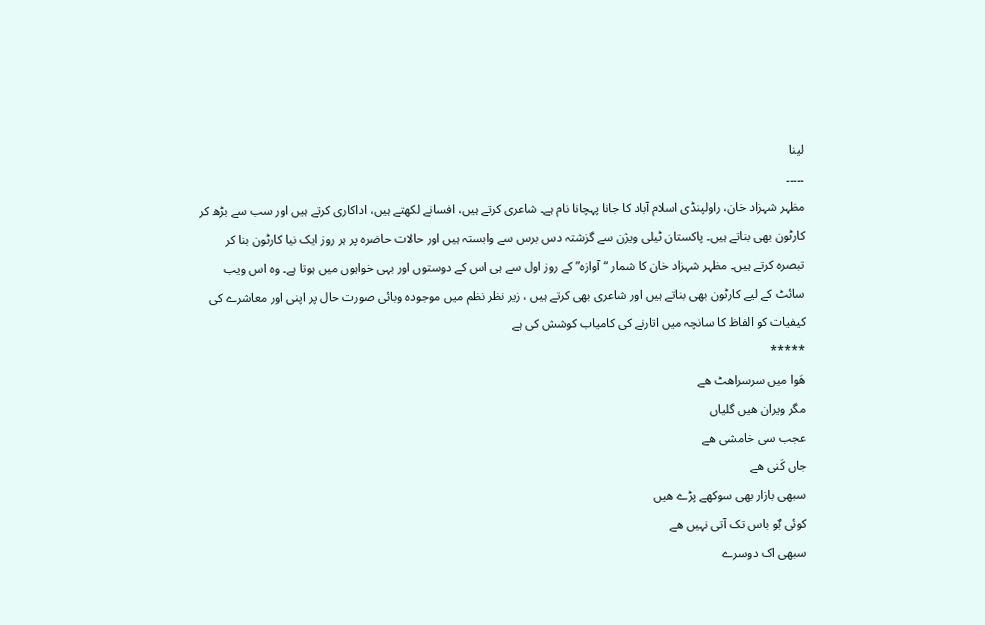لینا
۔۔۔۔۔
مظہر شہزاد خان، راولپنڈی اسلام آباد کا جانا پہچانا نام ہے۔ شاعری کرتے ہیں، افسانے لکھتے ہیں، اداکاری کرتے ہیں اور سب سے بڑھ کر کارٹون بھی بناتے ہیں۔ پاکستان ٹیلی ویژن سے گزشتہ دس برس سے وابستہ ہیں اور حالات حاضرہ پر ہر روز ایک نیا کارٹون بنا کر تبصرہ کرتے ہیں۔ مظہر شہزاد خان کا شمار “آوازہ” کے روز اول سے ہی اس کے دوستوں اور بہی خواہوں میں ہوتا ہے۔ وہ اس ویب سائٹ کے لیے کارٹون بھی بناتے ہیں اور شاعری بھی کرتے ہیں ، زیر نظر نظم میں موجودہ وبائی صورت حال پر اپنی اور معاشرے کی کیفیات کو الفاظ کا سانچہ میں اتارنے کی کامیاب کوشش کی ہے
*****
ھَوا میں سرسراھٹ ھے
مگر ویران ھیں گلیاں
عجب سی خامشی ھے
جاں کَنی ھے
سبھی بازار بھی سوکھے پڑے ھیں
کوئی بٌو باس تک آتی نہیں ھے
سبھی اک دوسرے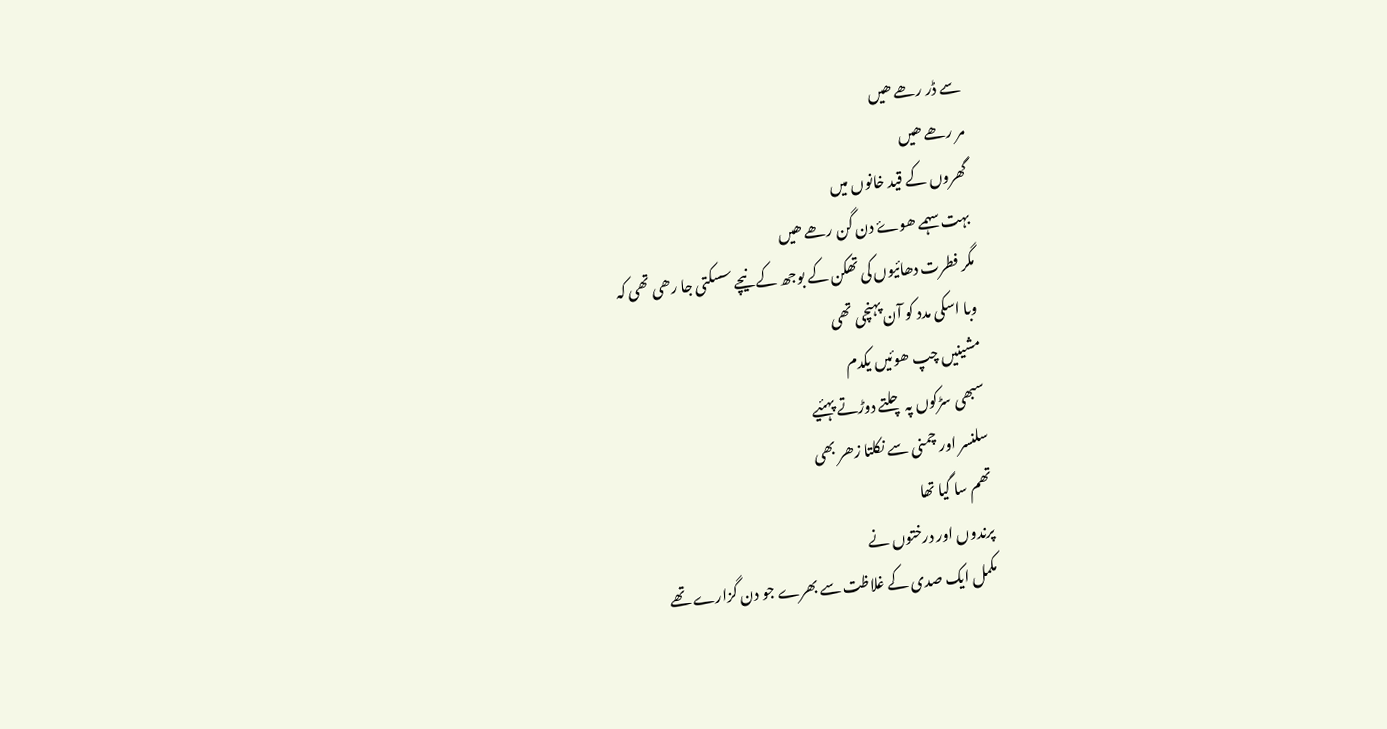سے ڈر رھے ھیں
مر رھے ھیں
گھروں کے قید خانوں میں
بہت سہمے ھوۓ دن گن رھے ھیں
مگر فطرت دھائیوں کی تھکن کے بوجھ کے نیچے سسکتی جا رھی تھی کہ
وبا اسکی مدد کو آن پہنچی تھی
مشینیں چپ ھوئیں یکدم
سبھی سڑکوں پہ چلتے دوڑتے پہئیے
سلنسر اور چمنی سے نکلتا زھر بھی
تھم سا گیا تھا
پرندوں اور درختوں نے
مکمل ایک صدی کے غلاظت سے بھرے جو دن گزارے تھے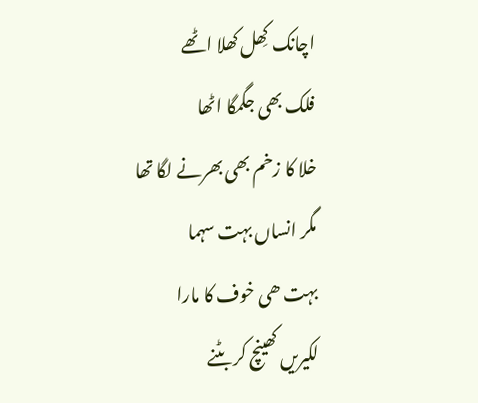اچانک کِھل کھلا اٹھے
فلک بھی جگمگا اٹھا
خلا کا زخم بھی بھرنے لگا تھا
مگر انساں بہت سہما
بہت ھی خوف کا مارا
لکیریں کھینچ کر بٹنے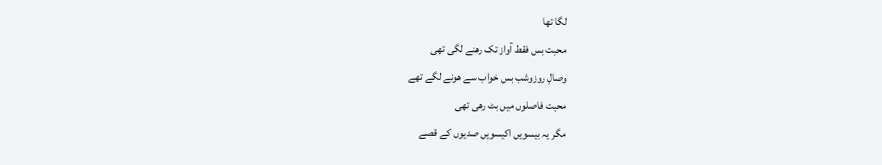لگا تھا
محبت بس فقط آواز تک رھنے لگی تھی
وصالِ روزوشب بس خواب سے ھونے لگے تھے
محبت فاصلوں میں بٹ رھی تھی
مگر یہ بیسویں اکیسویں صدیوں کے قصے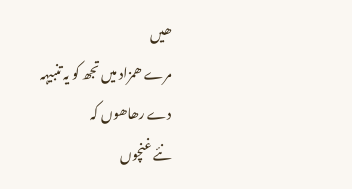ھیں
مرے ھمزاد میں تجھ کو یہ تنبیہہ دے رھاھوں کہ
نئے غنچوں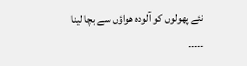نئے پھولوں کو آلودہ ھواؤں سے بچا لینا
۔۔۔۔۔